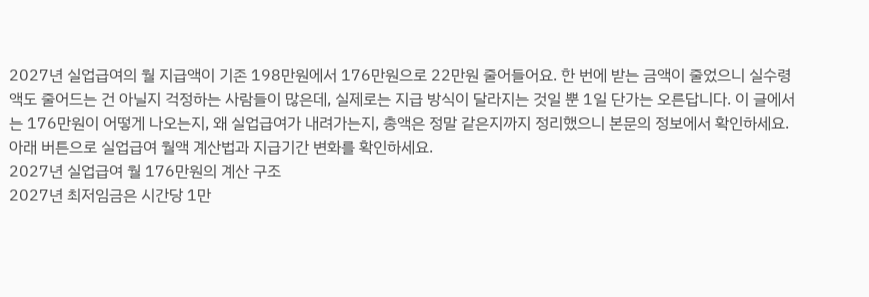2027년 실업급여의 월 지급액이 기존 198만원에서 176만원으로 22만원 줄어들어요. 한 번에 받는 금액이 줄었으니 실수령액도 줄어드는 건 아닐지 걱정하는 사람들이 많은데, 실제로는 지급 방식이 달라지는 것일 뿐 1일 단가는 오른답니다. 이 글에서는 176만원이 어떻게 나오는지, 왜 실업급여가 내려가는지, 총액은 정말 같은지까지 정리했으니 본문의 정보에서 확인하세요.
아래 버튼으로 실업급여 월액 계산법과 지급기간 변화를 확인하세요.
2027년 실업급여 월 176만원의 계산 구조
2027년 최저임금은 시간당 1만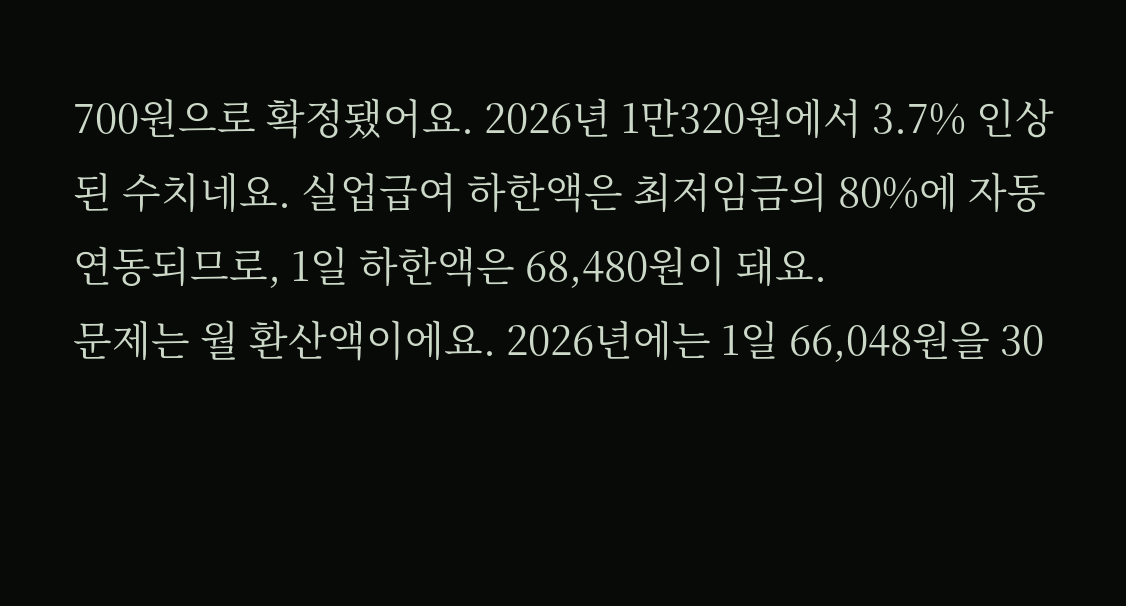700원으로 확정됐어요. 2026년 1만320원에서 3.7% 인상된 수치네요. 실업급여 하한액은 최저임금의 80%에 자동 연동되므로, 1일 하한액은 68,480원이 돼요.
문제는 월 환산액이에요. 2026년에는 1일 66,048원을 30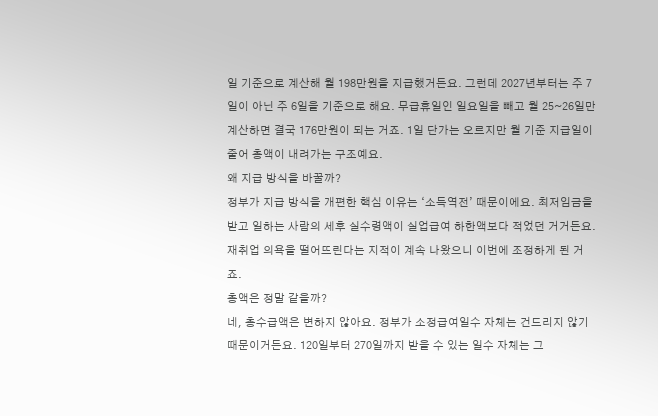일 기준으로 계산해 월 198만원을 지급했거든요. 그런데 2027년부터는 주 7일이 아닌 주 6일을 기준으로 해요. 무급휴일인 일요일을 빼고 월 25~26일만 계산하면 결국 176만원이 되는 거죠. 1일 단가는 오르지만 월 기준 지급일이 줄어 총액이 내려가는 구조예요.
왜 지급 방식을 바꿀까?
정부가 지급 방식을 개편한 핵심 이유는 ‘소득역전’ 때문이에요. 최저임금을 받고 일하는 사람의 세후 실수령액이 실업급여 하한액보다 적었던 거거든요. 재취업 의욕을 떨어뜨린다는 지적이 계속 나왔으니 이번에 조정하게 된 거죠.
총액은 정말 같을까?
네, 총수급액은 변하지 않아요. 정부가 소정급여일수 자체는 건드리지 않기 때문이거든요. 120일부터 270일까지 받을 수 있는 일수 자체는 그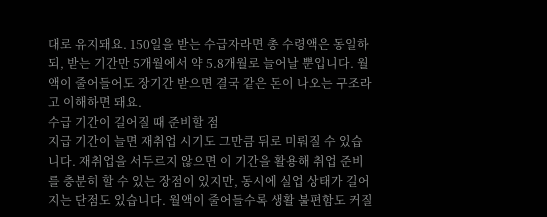대로 유지돼요. 150일을 받는 수급자라면 총 수령액은 동일하되, 받는 기간만 5개월에서 약 5.8개월로 늘어날 뿐입니다. 월액이 줄어들어도 장기간 받으면 결국 같은 돈이 나오는 구조라고 이해하면 돼요.
수급 기간이 길어질 때 준비할 점
지급 기간이 늘면 재취업 시기도 그만큼 뒤로 미뤄질 수 있습니다. 재취업을 서두르지 않으면 이 기간을 활용해 취업 준비를 충분히 할 수 있는 장점이 있지만, 동시에 실업 상태가 길어지는 단점도 있습니다. 월액이 줄어들수록 생활 불편함도 커질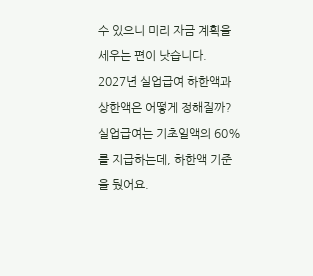수 있으니 미리 자금 계획을 세우는 편이 낫습니다.
2027년 실업급여 하한액과 상한액은 어떻게 정해질까?
실업급여는 기초일액의 60%를 지급하는데, 하한액 기준을 뒀어요.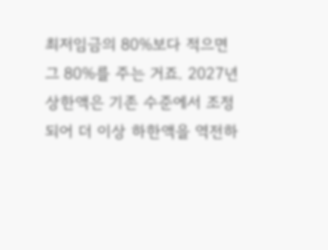최저임금의 80%보다 적으면 그 80%를 주는 거죠. 2027년 상한액은 기존 수준에서 조정되어 더 이상 하한액을 역전하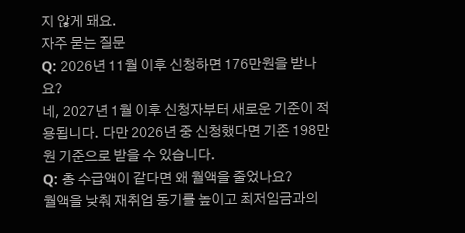지 않게 돼요.
자주 묻는 질문
Q: 2026년 11월 이후 신청하면 176만원을 받나요?
네, 2027년 1월 이후 신청자부터 새로운 기준이 적용됩니다. 다만 2026년 중 신청했다면 기존 198만원 기준으로 받을 수 있습니다.
Q: 총 수급액이 같다면 왜 월액을 줄었나요?
월액을 낮춰 재취업 동기를 높이고 최저임금과의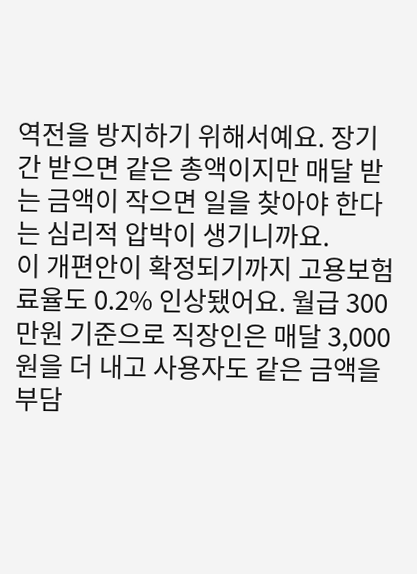역전을 방지하기 위해서예요. 장기간 받으면 같은 총액이지만 매달 받는 금액이 작으면 일을 찾아야 한다는 심리적 압박이 생기니까요.
이 개편안이 확정되기까지 고용보험료율도 0.2% 인상됐어요. 월급 300만원 기준으로 직장인은 매달 3,000원을 더 내고 사용자도 같은 금액을 부담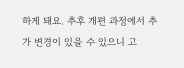하게 돼요. 추후 개편 과정에서 추가 변경이 있을 수 있으니 고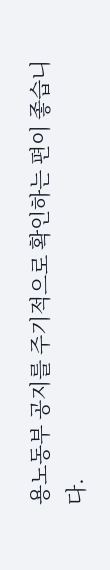용노동부 공지를 주기적으로 확인하는 편이 좋습니다.